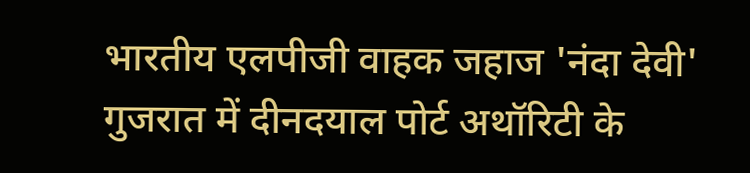भारतीय एलपीजी वाहक जहाज 'नंदा देवी' गुजरात में दीनदयाल पोर्ट अथॉरिटी के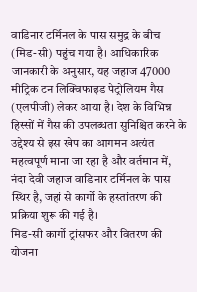वाडिनार टर्मिनल के पास समुद्र के बीच (मिड-सी) पहुंच गया है। आधिकारिक जानकारी के अनुसार, यह जहाज 47000 मीट्रिक टन लिक्विफाइड पेट्रोलियम गैस (एलपीजी) लेकर आया है। देश के विभिन्न हिस्सों में गैस की उपलब्धता सुनिश्चित करने के उद्देश्य से इस खेप का आगमन अत्यंत महत्वपूर्ण माना जा रहा है और वर्तमान में, नंदा देवी जहाज वाडिनार टर्मिनल के पास स्थिर है, जहां से कार्गो के हस्तांतरण की प्रक्रिया शुरू की गई है।
मिड-सी कार्गो ट्रांसफर और वितरण की योजना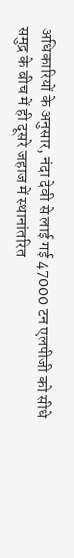अधिकारियों के अनुसार, नंदा देवी से लाई गई 47000 टन एलपीजी को सीधे समुद्र के बीच में ही दूसरे जहाज में स्थानांतरित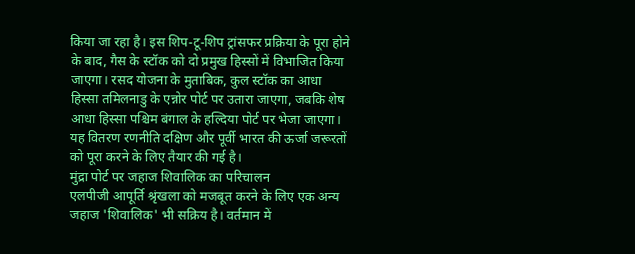किया जा रहा है। इस शिप-टू-शिप ट्रांसफर प्रक्रिया के पूरा होने के बाद, गैस के स्टॉक को दो प्रमुख हिस्सों में विभाजित किया जाएगा। रसद योजना के मुताबिक, कुल स्टॉक का आधा हिस्सा तमिलनाडु के एन्नोर पोर्ट पर उतारा जाएगा, जबकि शेष आधा हिस्सा पश्चिम बंगाल के हल्दिया पोर्ट पर भेजा जाएगा। यह वितरण रणनीति दक्षिण और पूर्वी भारत की ऊर्जा जरूरतों को पूरा करने के लिए तैयार की गई है।
मुंद्रा पोर्ट पर जहाज शिवालिक का परिचालन
एलपीजी आपूर्ति श्रृंखला को मजबूत करने के लिए एक अन्य जहाज 'शिवालिक' भी सक्रिय है। वर्तमान में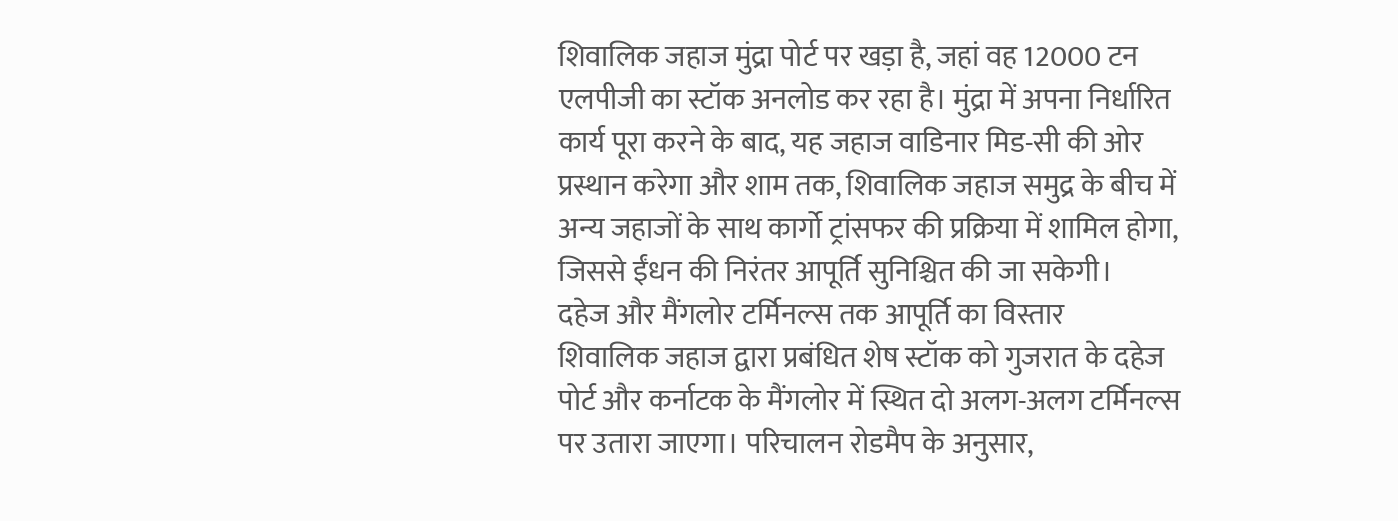शिवालिक जहाज मुंद्रा पोर्ट पर खड़ा है, जहां वह 12000 टन एलपीजी का स्टॉक अनलोड कर रहा है। मुंद्रा में अपना निर्धारित कार्य पूरा करने के बाद, यह जहाज वाडिनार मिड-सी की ओर प्रस्थान करेगा और शाम तक, शिवालिक जहाज समुद्र के बीच में अन्य जहाजों के साथ कार्गो ट्रांसफर की प्रक्रिया में शामिल होगा, जिससे ईंधन की निरंतर आपूर्ति सुनिश्चित की जा सकेगी।
दहेज और मैंगलोर टर्मिनल्स तक आपूर्ति का विस्तार
शिवालिक जहाज द्वारा प्रबंधित शेष स्टॉक को गुजरात के दहेज पोर्ट और कर्नाटक के मैंगलोर में स्थित दो अलग-अलग टर्मिनल्स पर उतारा जाएगा। परिचालन रोडमैप के अनुसार,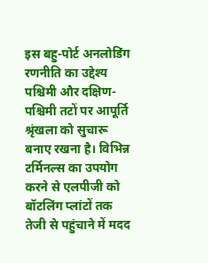इस बहु-पोर्ट अनलोडिंग रणनीति का उद्देश्य पश्चिमी और दक्षिण-पश्चिमी तटों पर आपूर्ति श्रृंखला को सुचारू बनाए रखना है। विभिन्न टर्मिनल्स का उपयोग करने से एलपीजी को बॉटलिंग प्लांटों तक तेजी से पहुंचाने में मदद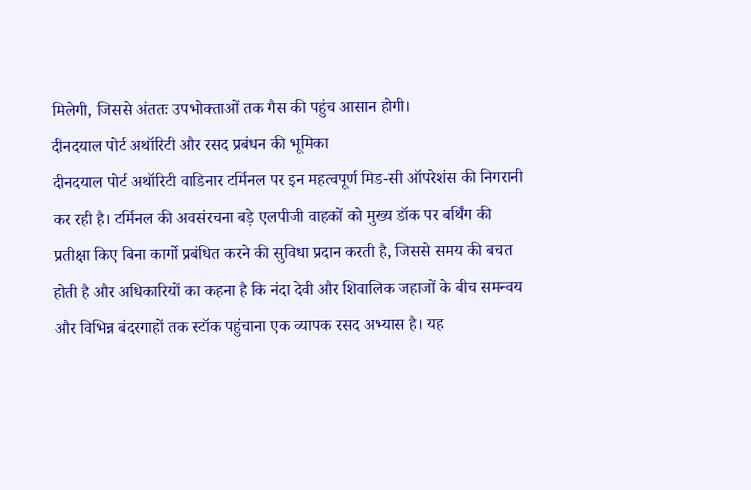मिलेगी, जिससे अंततः उपभोक्ताओं तक गैस की पहुंच आसान होगी।
दीनदयाल पोर्ट अथॉरिटी और रसद प्रबंधन की भूमिका
दीनदयाल पोर्ट अथॉरिटी वाडिनार टर्मिनल पर इन महत्वपूर्ण मिड-सी ऑपरेशंस की निगरानी कर रही है। टर्मिनल की अवसंरचना बड़े एलपीजी वाहकों को मुख्य डॉक पर बर्थिंग की प्रतीक्षा किए बिना कार्गो प्रबंधित करने की सुविधा प्रदान करती है, जिससे समय की बचत होती है और अधिकारियों का कहना है कि नंदा देवी और शिवालिक जहाजों के बीच समन्वय और विभिन्न बंदरगाहों तक स्टॉक पहुंचाना एक व्यापक रसद अभ्यास है। यह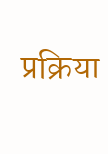प्रक्रिया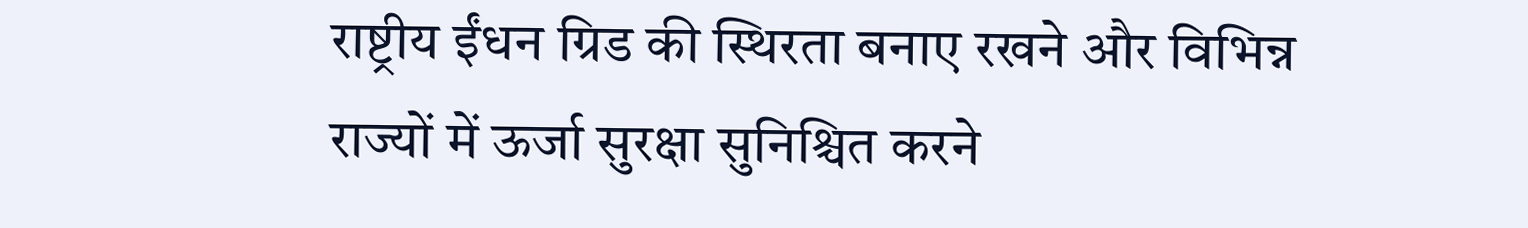राष्ट्रीय ईंधन ग्रिड की स्थिरता बनाए रखने और विभिन्न राज्यों में ऊर्जा सुरक्षा सुनिश्चित करने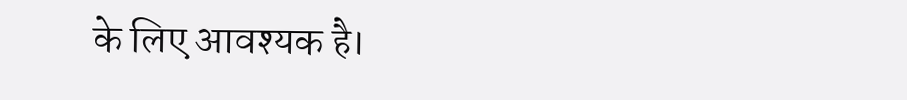के लिए आवश्यक है।